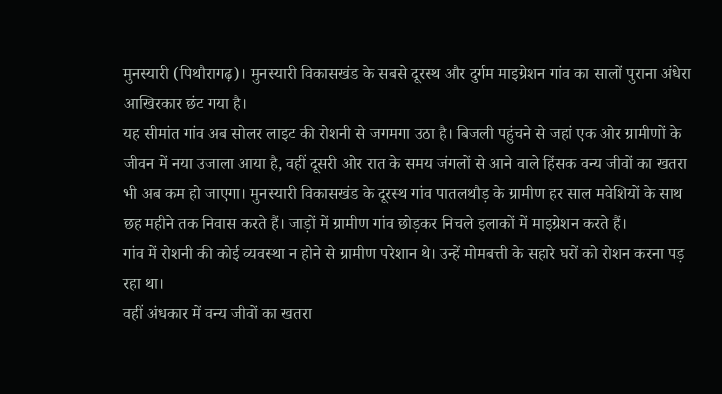मुनस्यारी (पिथौरागढ़)। मुनस्यारी विकासखंड के सबसे दूरस्थ और दुर्गम माइग्रेशन गांव का सालों पुराना अंधेरा आखिरकार छंट गया है।
यह सीमांत गांव अब सोलर लाइट की रोशनी से जगमगा उठा है। बिजली पहुंचने से जहां एक ओर ग्रामीणों के जीवन में नया उजाला आया है, वहीं दूसरी ओर रात के समय जंगलों से आने वाले हिंसक वन्य जीवों का खतरा भी अब कम हो जाएगा। मुनस्यारी विकासखंड के दूरस्थ गांव पातलथौड़ के ग्रामीण हर साल मवेशियों के साथ छह महीने तक निवास करते हैं। जाड़ों में ग्रामीण गांव छोड़कर निचले इलाकों में माइग्रेशन करते हैं।
गांव में रोशनी की कोई व्यवस्था न होने से ग्रामीण परेशान थे। उन्हें मोमबत्ती के सहारे घरों को रोशन करना पड़ रहा था।
वहीं अंधकार में वन्य जीवों का खतरा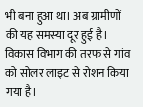भी बना हुआ था। अब ग्रामीणों की यह समस्या दूर हुई है। विकास विभाग की तरफ से गांव को सोलर लाइट से रोशन किया गया है।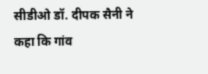सीडीओ डॉ. दीपक सैनी ने कहा कि गांव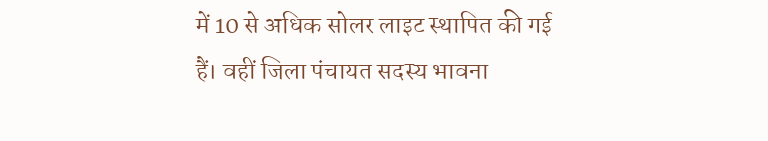में 10 से अधिक सोलर लाइट स्थापित की गई हैं। वहीं जिला पंचायत सदस्य भावना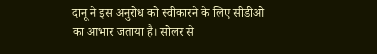दानू ने इस अनुरोध को स्वीकारने के लिए सीडीओ का आभार जताया है। सोलर से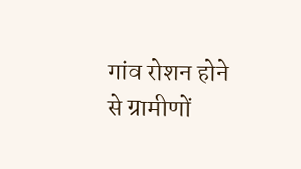गांव रोशन होने से ग्रामीणों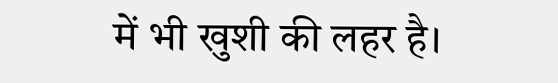में भी खुशी की लहर है।